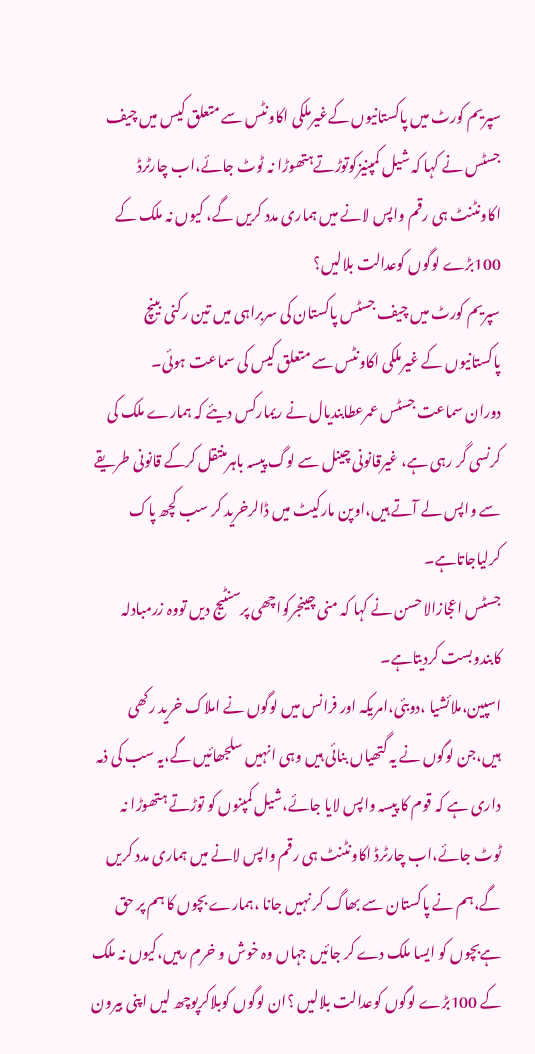سپریم کورٹ میں پاکستانیوں کےغیرملکی اکاونٹس سے متعلق کیس میں چیف جسٹس نے کہا کہ شیل کمپنیزکوتوڑتےہتھوڑا نہ ٹوٹ جائے،اب چارٹرڈ اکاونٹنٹ ہی رقم واپس لانے میں ہماری مدد کریں گے، کیوں نہ ملک کے 100بڑے لوگوں کوعدالت بلالیں؟
سپریم کورٹ میں چیف جسٹس پاکستان کی سربراہی میں تین رکنی بینچ پاکستانیوں کے غیرملکی اکاونٹس سے متعلق کیس کی سماعت ہوئی۔
دوران سماعت جسٹس عمرعطابندیال نے ریمارکس دیئے کہ ہمارے ملک کی کرنسی گر رہی ہے، غیرقانونی چینل سے لوگ پیسہ باہرمنتقل کرکے قانونی طریقے سے واپس لے آتے ہیں،اوپن مارکیٹ میں ڈالرخرید کر سب کچھ پاک کرلیاجاتاہے۔
جسٹس اعجازالاحسن نے کہا کہ منی چینجرکواچھی پرسنٹیج دیں تووہ زرمبادلہ کابندوبست کردیتاہے۔
اسپین،ملائشیا ،دوبئی،امریکہ اور فرانس میں لوگوں نے املاک خرید رکھی ہیں،جن لوگوں نے یہ گتھیاں بنائی ہیں وہی انہیں سلجھائیں گے،یہ سب کی ذمہ داری ہے کہ قوم کا پیسہ واپس لایا جائے،شیل کمپنوں کو توڑتے ہتھوڑا نہ ٹوٹ جائے،اب چارٹرڈ اکاونٹنٹ ہی رقم واپس لانے میں ہماری مدد کریں گے،ہم نے پاکستان سے بھاگ کر نہیں جانا ،ہمارے بچوں کا ہم پر حق ہےبچوں کو ایسا ملک دے کر جائیں جہاں وہ خوش و خرم رہیں،کیوں نہ ملک کے 100بڑے لوگوں کوعدالت بلالیں ؟ان لوگوں کوبلاکرپوچھ لیں اپنی بیرون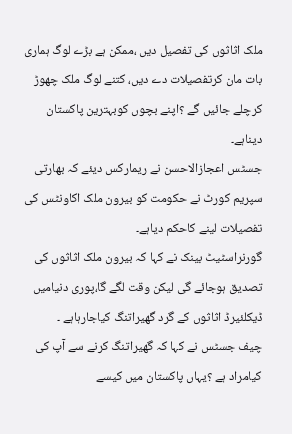ملک اثاثوں کی تفصیل دیں ،ممکن ہے بڑے لوگ ہماری بات مان کرتفصیلات دے دیں، کتنے لوگ ملک چھوڑ کرچلے جائیں گے ؟اپنے بچوں کوبہترین پاکستان دیناہے۔
جسٹس اعجازالاحسن نے ریمارکس دیئے کہ بھارتی سپریم کورٹ نے حکومت کو بیرون ملک اکاونٹس کی تفصیلات لینے کاحکم دیاہے۔
گورنراسٹیٹ بینک نے کہا کہ بیرون ملک اثاثوں کی تصدیق ہوجائے گی لیکن وقت لگے گا،پوری دنیامیں ڈیکلئیرڈ اثاثوں کے گرد گھیراتنگ کیاجارہاہے ۔
چیف جسٹس نے کہا کہ گھیراتنگ کرنے سے آپ کی کیامراد ہے ؟یہاں پاکستان میں کیسے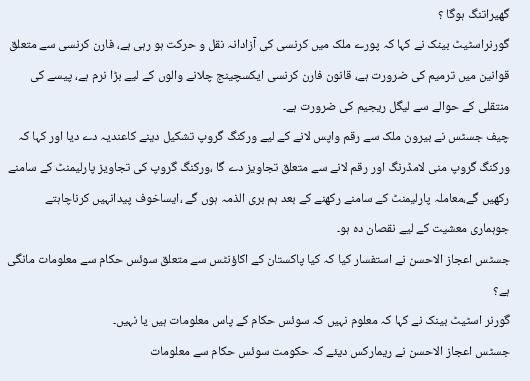گھیراتنگ ہوگا ؟
گورنراسٹیٹ بینک نے کہا کہ پورے ملک میں کرنسی کی آزادانہ نقل و حرکت ہو رہی ہے، فارن کرنسی سے متعلق قوانین میں ترمیم کی ضرورت ہے، قانون فارن کرنسی ایکسچینج چلانے والوں کے لیے بڑا نرم ہے، پیسے کی منتقلی کے حوالے سے لیگل ریجیم کی ضرورت ہے۔
چیف جسٹس نے بیرون ملک سے رقم واپس لانے کے لیے ورکنگ گروپ تشکیل دینے کاعندیہ دے دیا اور کہا کہ ورکنگ گروپ منی لامڈرنگ اور رقم لانے سے متعلق تجاویز دے گا ،ورکنگ گروپ کی تجاویز پارلیمنٹ کے سامنے رکھیں گے،معاملہ پارلیمنٹ کے سامنے رکھنے کے بعد ہم بری الذمہ ہوں گے ،ایساخوف پیدانہیں کرناچاہتے جوہماری معشیت کے لیے نقصان دہ ہو۔
جسٹس اعجاز الاحسن نے استفسار کیا کہ کیا پاکستان کے اکاؤنٹس سے متعلق سوئس حکام سے معلومات مانگی ہے؟
گورنر اسٹیٹ بینک نے کہا کہ معلوم نہیں کہ سوئس حکام کے پاس معلومات ہیں یا نہیں۔
جسٹس اعجاز الاحسن نے ریمارکس دیئے کہ حکومت سوئس حکام سے معلومات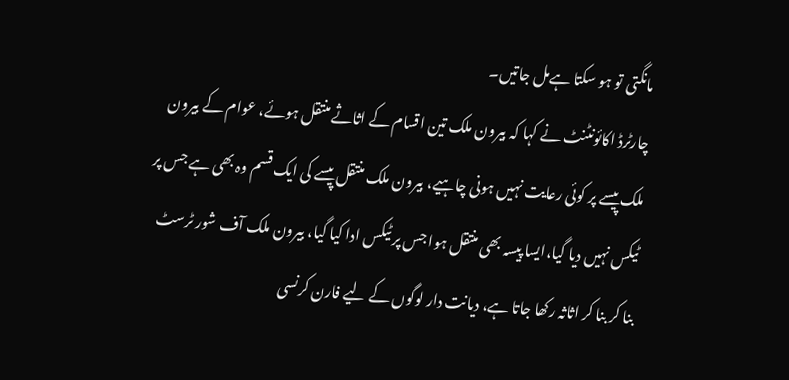مانگتی تو ہو سکتا ہےمل جاتیں۔
چارٹرڈ اکائونٹنٹ نے کہا کہ بیرون ملک تین اقسام کے اثاثے منتقل ہوئے، عوام کے بیرون ملک پیسے پر کوئی رعایت نہیں ہونی چاہیے، بیرون ملک منتقل پیسے کی ایک قسم وہ بھی ہے جس پر ٹیکس نہیں دیا گیا،ایسا پیسہ بھی منتقل ہوا جس پر ٹیکس ادا کیا گیا، بیرون ملک آف شور ٹرسٹ بنا کر بنا کر اثاثہ رکھا جاتا ہے، دیانت دار لوگوں کے لیے فارن کرنسی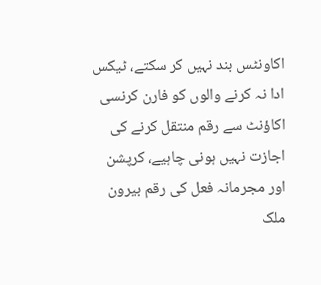اکاونٹس بند نہیں کر سکتے، ٹیکس ادا نہ کرنے والوں کو فارن کرنسی اکاؤنٹ سے رقم منتقل کرنے کی اجازت نہیں ہونی چاہیے، کرپشن اور مجرمانہ فعل کی رقم بیرون ملک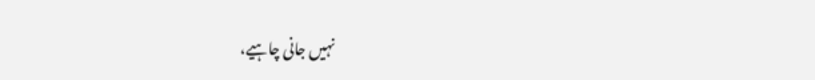نہیں جانی چاہیے،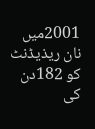2001میں نان ریذیڈنٹ کو 182دن کی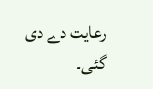رعایت دے دی گئی۔